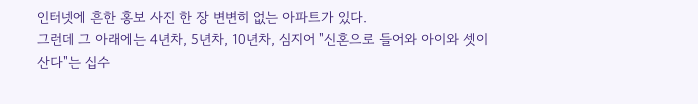인터넷에 흔한 홍보 사진 한 장 변변히 없는 아파트가 있다.
그런데 그 아래에는 4년차, 5년차, 10년차, 심지어 "신혼으로 들어와 아이와 셋이 산다"는 십수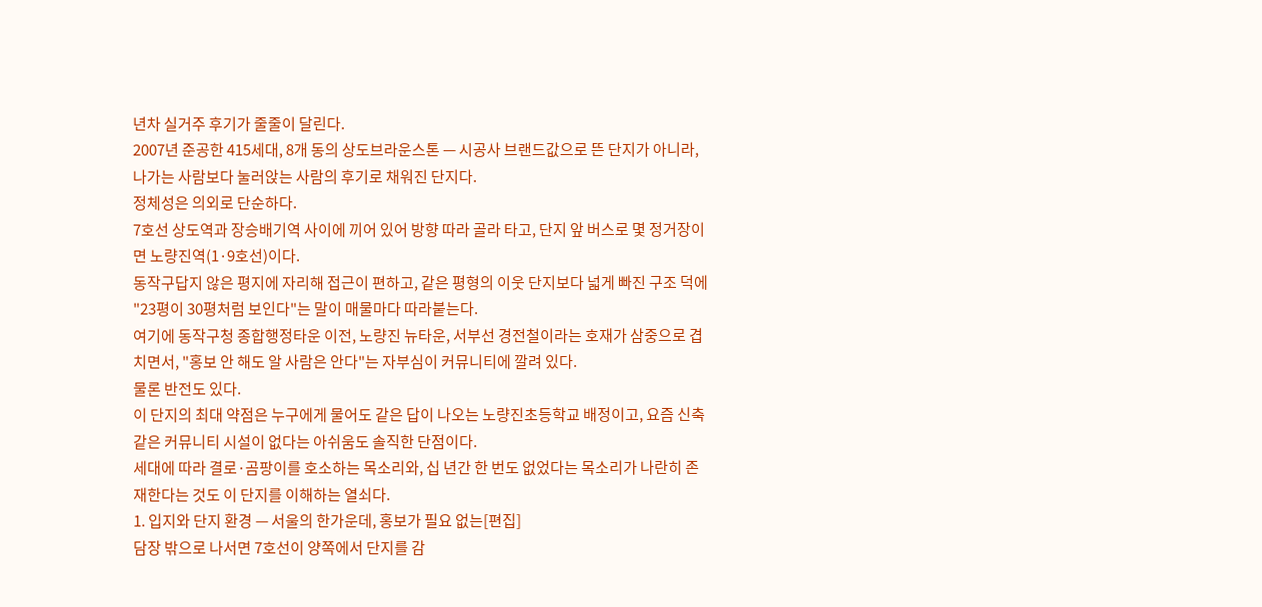년차 실거주 후기가 줄줄이 달린다.
2007년 준공한 415세대, 8개 동의 상도브라운스톤 — 시공사 브랜드값으로 뜬 단지가 아니라, 나가는 사람보다 눌러앉는 사람의 후기로 채워진 단지다.
정체성은 의외로 단순하다.
7호선 상도역과 장승배기역 사이에 끼어 있어 방향 따라 골라 타고, 단지 앞 버스로 몇 정거장이면 노량진역(1·9호선)이다.
동작구답지 않은 평지에 자리해 접근이 편하고, 같은 평형의 이웃 단지보다 넓게 빠진 구조 덕에 "23평이 30평처럼 보인다"는 말이 매물마다 따라붙는다.
여기에 동작구청 종합행정타운 이전, 노량진 뉴타운, 서부선 경전철이라는 호재가 삼중으로 겹치면서, "홍보 안 해도 알 사람은 안다"는 자부심이 커뮤니티에 깔려 있다.
물론 반전도 있다.
이 단지의 최대 약점은 누구에게 물어도 같은 답이 나오는 노량진초등학교 배정이고, 요즘 신축 같은 커뮤니티 시설이 없다는 아쉬움도 솔직한 단점이다.
세대에 따라 결로·곰팡이를 호소하는 목소리와, 십 년간 한 번도 없었다는 목소리가 나란히 존재한다는 것도 이 단지를 이해하는 열쇠다.
1. 입지와 단지 환경 — 서울의 한가운데, 홍보가 필요 없는[편집]
담장 밖으로 나서면 7호선이 양쪽에서 단지를 감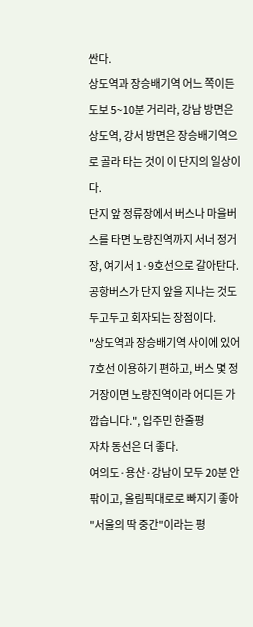싼다.
상도역과 장승배기역 어느 쪽이든 도보 5~10분 거리라, 강남 방면은 상도역, 강서 방면은 장승배기역으로 골라 타는 것이 이 단지의 일상이다.
단지 앞 정류장에서 버스나 마을버스를 타면 노량진역까지 서너 정거장, 여기서 1·9호선으로 갈아탄다.
공항버스가 단지 앞을 지나는 것도 두고두고 회자되는 장점이다.
"상도역과 장승배기역 사이에 있어 7호선 이용하기 편하고, 버스 몇 정거장이면 노량진역이라 어디든 가깝습니다.", 입주민 한줄평
자차 동선은 더 좋다.
여의도·용산·강남이 모두 20분 안팎이고, 올림픽대로로 빠지기 좋아 "서울의 딱 중간"이라는 평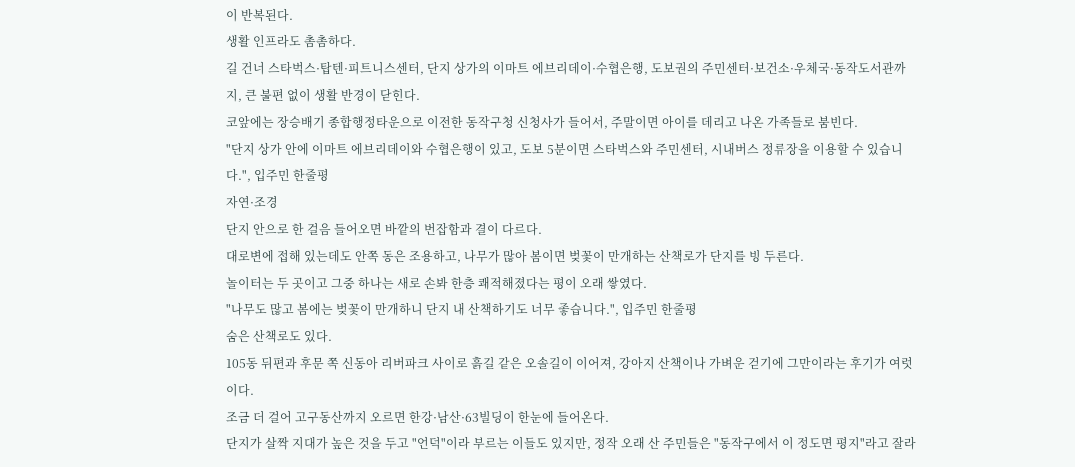이 반복된다.
생활 인프라도 촘촘하다.
길 건너 스타벅스·탑텐·피트니스센터, 단지 상가의 이마트 에브리데이·수협은행, 도보권의 주민센터·보건소·우체국·동작도서관까지, 큰 불편 없이 생활 반경이 닫힌다.
코앞에는 장승배기 종합행정타운으로 이전한 동작구청 신청사가 들어서, 주말이면 아이를 데리고 나온 가족들로 붐빈다.
"단지 상가 안에 이마트 에브리데이와 수협은행이 있고, 도보 5분이면 스타벅스와 주민센터, 시내버스 정류장을 이용할 수 있습니다.", 입주민 한줄평
자연·조경
단지 안으로 한 걸음 들어오면 바깥의 번잡함과 결이 다르다.
대로변에 접해 있는데도 안쪽 동은 조용하고, 나무가 많아 봄이면 벚꽃이 만개하는 산책로가 단지를 빙 두른다.
놀이터는 두 곳이고 그중 하나는 새로 손봐 한층 쾌적해졌다는 평이 오래 쌓였다.
"나무도 많고 봄에는 벚꽃이 만개하니 단지 내 산책하기도 너무 좋습니다.", 입주민 한줄평
숨은 산책로도 있다.
105동 뒤편과 후문 쪽 신동아 리버파크 사이로 흙길 같은 오솔길이 이어져, 강아지 산책이나 가벼운 걷기에 그만이라는 후기가 여럿이다.
조금 더 걸어 고구동산까지 오르면 한강·남산·63빌딩이 한눈에 들어온다.
단지가 살짝 지대가 높은 것을 두고 "언덕"이라 부르는 이들도 있지만, 정작 오래 산 주민들은 "동작구에서 이 정도면 평지"라고 잘라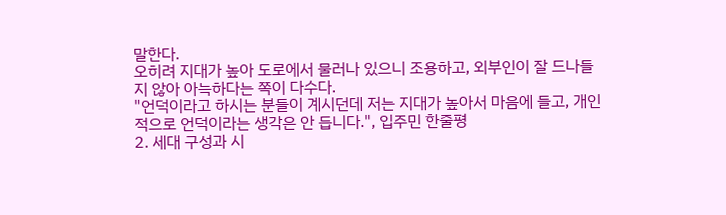말한다.
오히려 지대가 높아 도로에서 물러나 있으니 조용하고, 외부인이 잘 드나들지 않아 아늑하다는 쪽이 다수다.
"언덕이라고 하시는 분들이 계시던데 저는 지대가 높아서 마음에 들고, 개인적으로 언덕이라는 생각은 안 듭니다.", 입주민 한줄평
2. 세대 구성과 시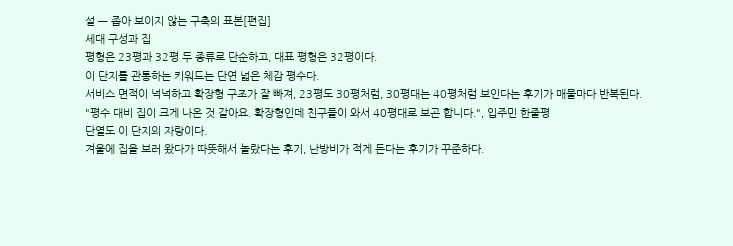설 — 좁아 보이지 않는 구축의 표본[편집]
세대 구성과 집
평형은 23평과 32평 두 종류로 단순하고, 대표 평형은 32평이다.
이 단지를 관통하는 키워드는 단연 넓은 체감 평수다.
서비스 면적이 넉넉하고 확장형 구조가 잘 빠져, 23평도 30평처럼, 30평대는 40평처럼 보인다는 후기가 매물마다 반복된다.
"평수 대비 집이 크게 나온 것 같아요. 확장형인데 친구들이 와서 40평대로 보곤 합니다.", 입주민 한줄평
단열도 이 단지의 자랑이다.
겨울에 집을 보러 왔다가 따뜻해서 놀랐다는 후기, 난방비가 적게 든다는 후기가 꾸준하다.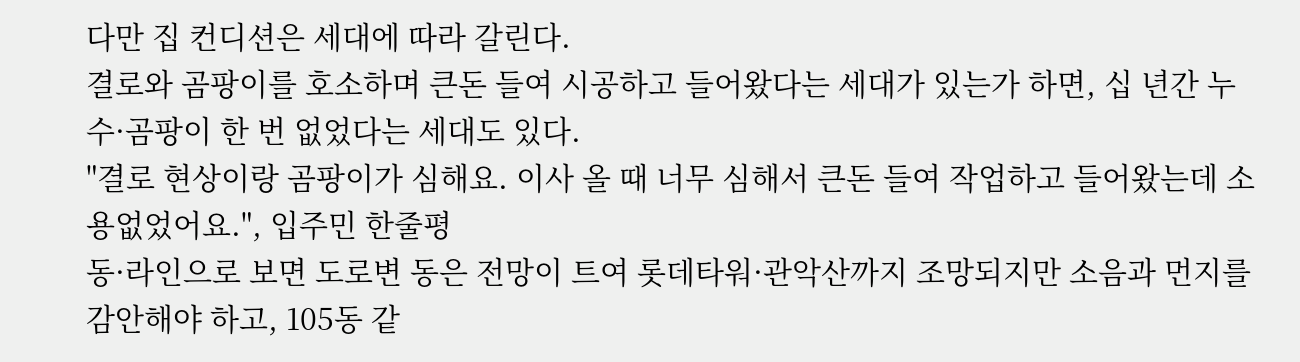다만 집 컨디션은 세대에 따라 갈린다.
결로와 곰팡이를 호소하며 큰돈 들여 시공하고 들어왔다는 세대가 있는가 하면, 십 년간 누수·곰팡이 한 번 없었다는 세대도 있다.
"결로 현상이랑 곰팡이가 심해요. 이사 올 때 너무 심해서 큰돈 들여 작업하고 들어왔는데 소용없었어요.", 입주민 한줄평
동·라인으로 보면 도로변 동은 전망이 트여 롯데타워·관악산까지 조망되지만 소음과 먼지를 감안해야 하고, 105동 같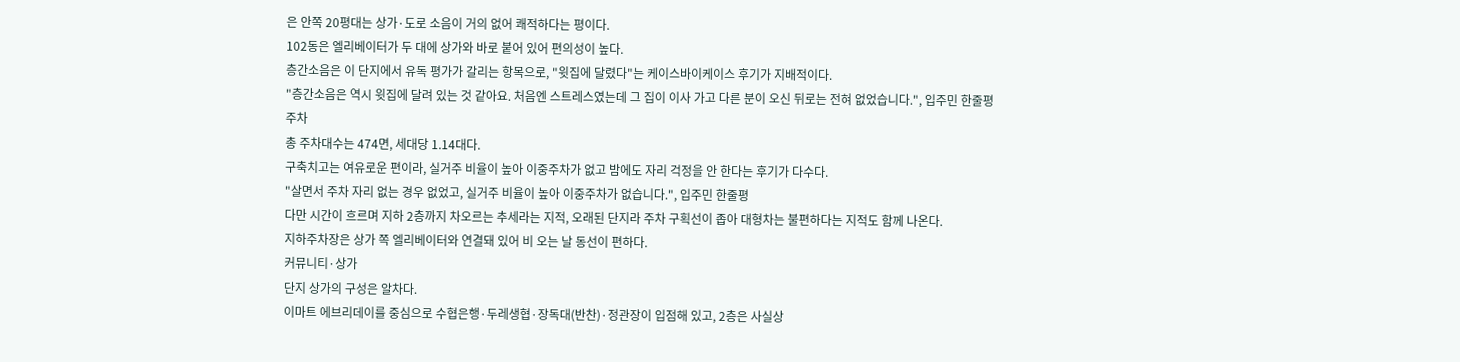은 안쪽 20평대는 상가·도로 소음이 거의 없어 쾌적하다는 평이다.
102동은 엘리베이터가 두 대에 상가와 바로 붙어 있어 편의성이 높다.
층간소음은 이 단지에서 유독 평가가 갈리는 항목으로, "윗집에 달렸다"는 케이스바이케이스 후기가 지배적이다.
"층간소음은 역시 윗집에 달려 있는 것 같아요. 처음엔 스트레스였는데 그 집이 이사 가고 다른 분이 오신 뒤로는 전혀 없었습니다.", 입주민 한줄평
주차
총 주차대수는 474면, 세대당 1.14대다.
구축치고는 여유로운 편이라, 실거주 비율이 높아 이중주차가 없고 밤에도 자리 걱정을 안 한다는 후기가 다수다.
"살면서 주차 자리 없는 경우 없었고, 실거주 비율이 높아 이중주차가 없습니다.", 입주민 한줄평
다만 시간이 흐르며 지하 2층까지 차오르는 추세라는 지적, 오래된 단지라 주차 구획선이 좁아 대형차는 불편하다는 지적도 함께 나온다.
지하주차장은 상가 쪽 엘리베이터와 연결돼 있어 비 오는 날 동선이 편하다.
커뮤니티·상가
단지 상가의 구성은 알차다.
이마트 에브리데이를 중심으로 수협은행·두레생협·장독대(반찬)·정관장이 입점해 있고, 2층은 사실상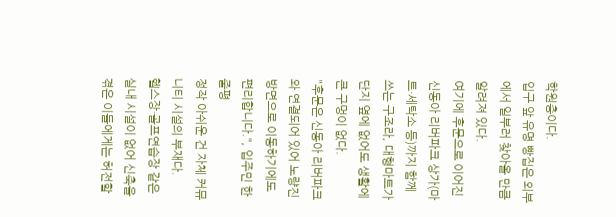학원층이다.
입구 앞 유명 빵집은 외부에서 일부러 찾아올 만큼 알려져 있다.
여기에 후문으로 이어진 신동아 리버파크 상가(마트·세탁소 등)까지 함께 쓰는 구조라, 대형마트가 단지 옆에 없어도 생활에 큰 구멍이 없다.
"후문은 신동아 리버파크와 연결되어 있어 노량진 방면으로 이동하기에도 편리합니다.", 입주민 한줄평
정작 아쉬운 건 자체 커뮤니티 시설의 부재다.
헬스장·골프연습장 같은 실내 시설이 없어 신축을 겪은 이들에게는 허전할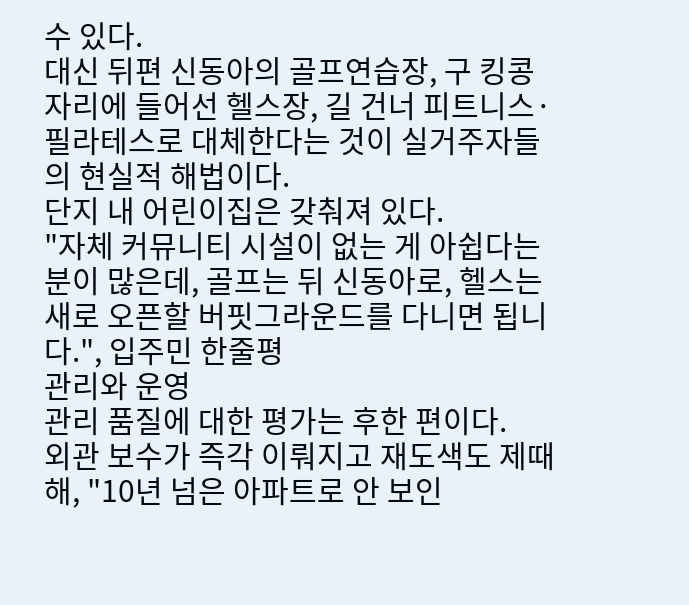수 있다.
대신 뒤편 신동아의 골프연습장, 구 킹콩 자리에 들어선 헬스장, 길 건너 피트니스·필라테스로 대체한다는 것이 실거주자들의 현실적 해법이다.
단지 내 어린이집은 갖춰져 있다.
"자체 커뮤니티 시설이 없는 게 아쉽다는 분이 많은데, 골프는 뒤 신동아로, 헬스는 새로 오픈할 버핏그라운드를 다니면 됩니다.", 입주민 한줄평
관리와 운영
관리 품질에 대한 평가는 후한 편이다.
외관 보수가 즉각 이뤄지고 재도색도 제때 해, "10년 넘은 아파트로 안 보인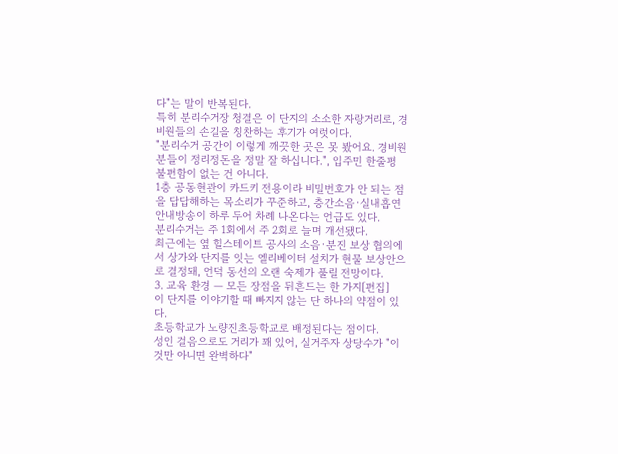다"는 말이 반복된다.
특히 분리수거장 청결은 이 단지의 소소한 자랑거리로, 경비원들의 손길을 칭찬하는 후기가 여럿이다.
"분리수거 공간이 이렇게 깨끗한 곳은 못 봤어요. 경비원분들이 정리정돈을 정말 잘 하십니다.", 입주민 한줄평
불편함이 없는 건 아니다.
1층 공동현관이 카드키 전용이라 비밀번호가 안 되는 점을 답답해하는 목소리가 꾸준하고, 층간소음·실내흡연 안내방송이 하루 두어 차례 나온다는 언급도 있다.
분리수거는 주 1회에서 주 2회로 늘며 개선됐다.
최근에는 옆 힐스테이트 공사의 소음·분진 보상 협의에서 상가와 단지를 잇는 엘리베이터 설치가 현물 보상안으로 결정돼, 언덕 동선의 오랜 숙제가 풀릴 전망이다.
3. 교육 환경 — 모든 장점을 뒤흔드는 한 가지[편집]
이 단지를 이야기할 때 빠지지 않는 단 하나의 약점이 있다.
초등학교가 노량진초등학교로 배정된다는 점이다.
성인 걸음으로도 거리가 꽤 있어, 실거주자 상당수가 "이것만 아니면 완벽하다"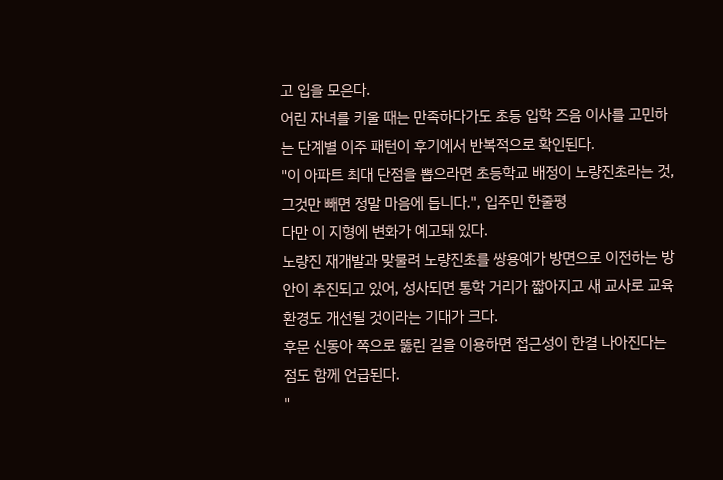고 입을 모은다.
어린 자녀를 키울 때는 만족하다가도 초등 입학 즈음 이사를 고민하는 단계별 이주 패턴이 후기에서 반복적으로 확인된다.
"이 아파트 최대 단점을 뽑으라면 초등학교 배정이 노량진초라는 것, 그것만 빼면 정말 마음에 듭니다.", 입주민 한줄평
다만 이 지형에 변화가 예고돼 있다.
노량진 재개발과 맞물려 노량진초를 쌍용예가 방면으로 이전하는 방안이 추진되고 있어, 성사되면 통학 거리가 짧아지고 새 교사로 교육 환경도 개선될 것이라는 기대가 크다.
후문 신동아 쪽으로 뚫린 길을 이용하면 접근성이 한결 나아진다는 점도 함께 언급된다.
"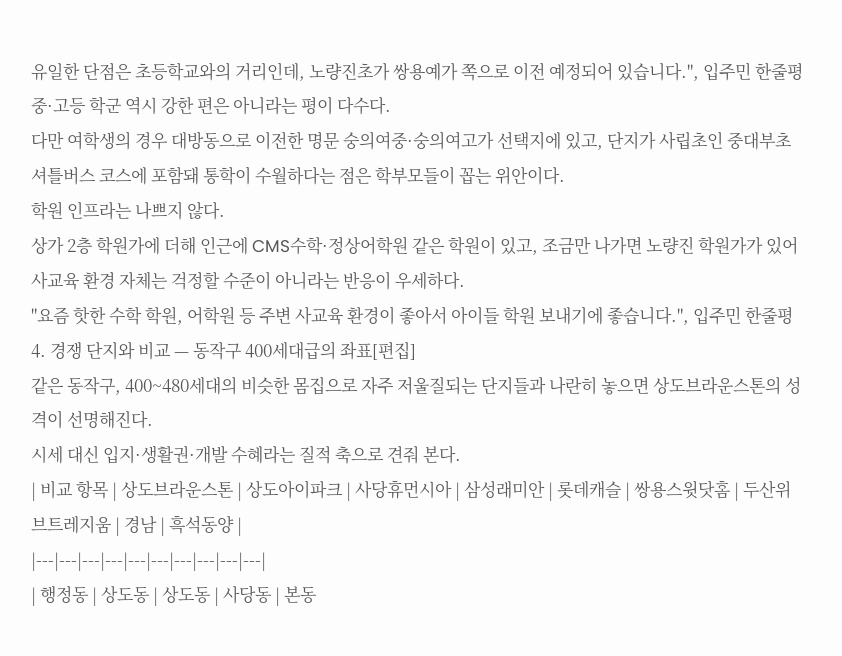유일한 단점은 초등학교와의 거리인데, 노량진초가 쌍용예가 쪽으로 이전 예정되어 있습니다.", 입주민 한줄평
중·고등 학군 역시 강한 편은 아니라는 평이 다수다.
다만 여학생의 경우 대방동으로 이전한 명문 숭의여중·숭의여고가 선택지에 있고, 단지가 사립초인 중대부초 셔틀버스 코스에 포함돼 통학이 수월하다는 점은 학부모들이 꼽는 위안이다.
학원 인프라는 나쁘지 않다.
상가 2층 학원가에 더해 인근에 CMS수학·정상어학원 같은 학원이 있고, 조금만 나가면 노량진 학원가가 있어 사교육 환경 자체는 걱정할 수준이 아니라는 반응이 우세하다.
"요즘 핫한 수학 학원, 어학원 등 주변 사교육 환경이 좋아서 아이들 학원 보내기에 좋습니다.", 입주민 한줄평
4. 경쟁 단지와 비교 — 동작구 400세대급의 좌표[편집]
같은 동작구, 400~480세대의 비슷한 몸집으로 자주 저울질되는 단지들과 나란히 놓으면 상도브라운스톤의 성격이 선명해진다.
시세 대신 입지·생활권·개발 수혜라는 질적 축으로 견줘 본다.
| 비교 항목 | 상도브라운스톤 | 상도아이파크 | 사당휴먼시아 | 삼성래미안 | 롯데캐슬 | 쌍용스윗닷홈 | 두산위브트레지움 | 경남 | 흑석동양 |
|---|---|---|---|---|---|---|---|---|---|
| 행정동 | 상도동 | 상도동 | 사당동 | 본동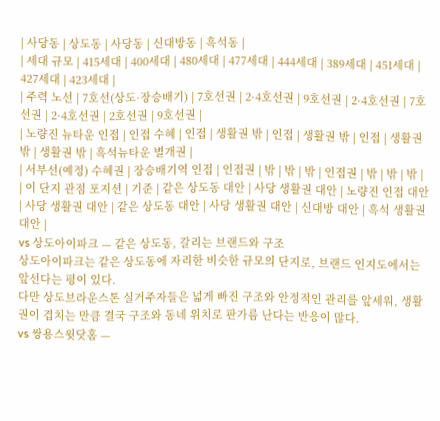| 사당동 | 상도동 | 사당동 | 신대방동 | 흑석동 |
| 세대 규모 | 415세대 | 400세대 | 480세대 | 477세대 | 444세대 | 389세대 | 451세대 | 427세대 | 423세대 |
| 주력 노선 | 7호선(상도·장승배기) | 7호선권 | 2·4호선권 | 9호선권 | 2·4호선권 | 7호선권 | 2·4호선권 | 2호선권 | 9호선권 |
| 노량진 뉴타운 인접 | 인접 수혜 | 인접 | 생활권 밖 | 인접 | 생활권 밖 | 인접 | 생활권 밖 | 생활권 밖 | 흑석뉴타운 별개권 |
| 서부선(예정) 수혜권 | 장승배기역 인접 | 인접권 | 밖 | 밖 | 밖 | 인접권 | 밖 | 밖 | 밖 |
| 이 단지 관점 포지션 | 기준 | 같은 상도동 대안 | 사당 생활권 대안 | 노량진 인접 대안 | 사당 생활권 대안 | 같은 상도동 대안 | 사당 생활권 대안 | 신대방 대안 | 흑석 생활권 대안 |
vs 상도아이파크 — 같은 상도동, 갈리는 브랜드와 구조
상도아이파크는 같은 상도동에 자리한 비슷한 규모의 단지로, 브랜드 인지도에서는 앞선다는 평이 있다.
다만 상도브라운스톤 실거주자들은 넓게 빠진 구조와 안정적인 관리를 앞세워, 생활권이 겹치는 만큼 결국 구조와 동네 위치로 판가름 난다는 반응이 많다.
vs 쌍용스윗닷홈 —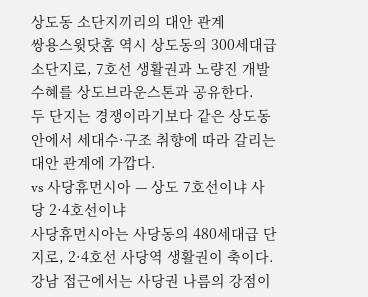상도동 소단지끼리의 대안 관계
쌍용스윗닷홈 역시 상도동의 300세대급 소단지로, 7호선 생활권과 노량진 개발 수혜를 상도브라운스톤과 공유한다.
두 단지는 경쟁이라기보다 같은 상도동 안에서 세대수·구조 취향에 따라 갈리는 대안 관계에 가깝다.
vs 사당휴먼시아 — 상도 7호선이냐 사당 2·4호선이냐
사당휴먼시아는 사당동의 480세대급 단지로, 2·4호선 사당역 생활권이 축이다.
강남 접근에서는 사당권 나름의 강점이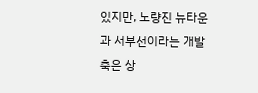있지만, 노량진 뉴타운과 서부선이라는 개발 축은 상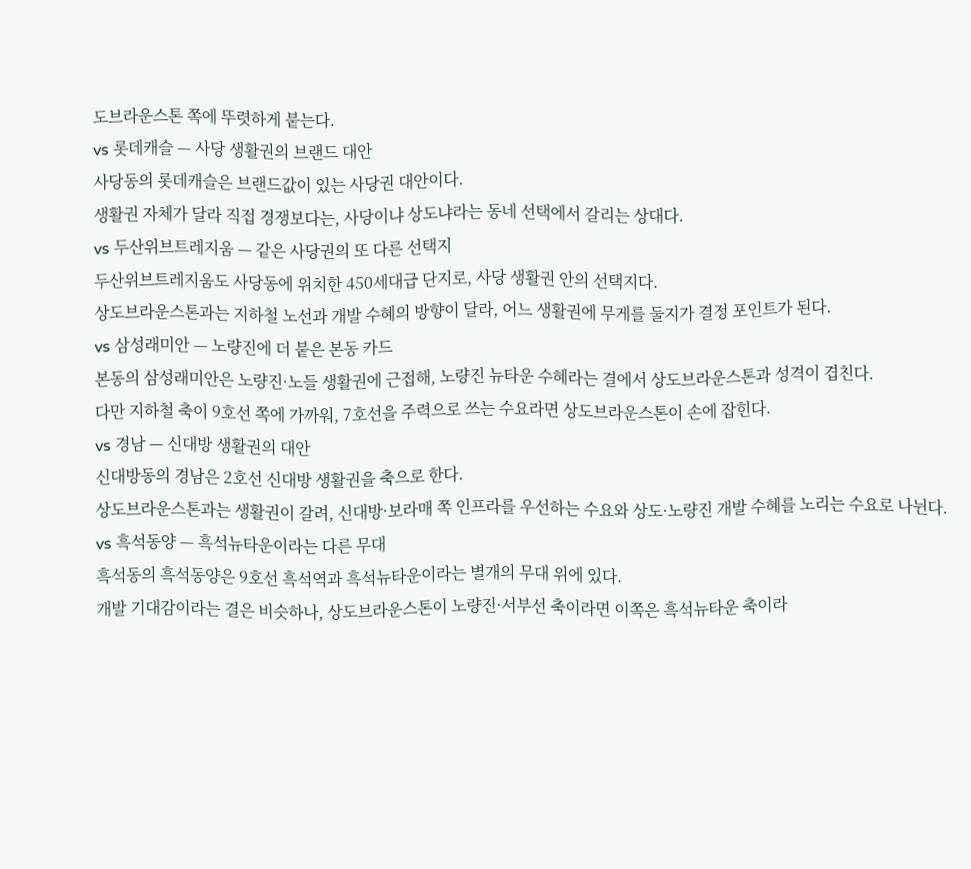도브라운스톤 쪽에 뚜렷하게 붙는다.
vs 롯데캐슬 — 사당 생활권의 브랜드 대안
사당동의 롯데캐슬은 브랜드값이 있는 사당권 대안이다.
생활권 자체가 달라 직접 경쟁보다는, 사당이냐 상도냐라는 동네 선택에서 갈리는 상대다.
vs 두산위브트레지움 — 같은 사당권의 또 다른 선택지
두산위브트레지움도 사당동에 위치한 450세대급 단지로, 사당 생활권 안의 선택지다.
상도브라운스톤과는 지하철 노선과 개발 수혜의 방향이 달라, 어느 생활권에 무게를 둘지가 결정 포인트가 된다.
vs 삼성래미안 — 노량진에 더 붙은 본동 카드
본동의 삼성래미안은 노량진·노들 생활권에 근접해, 노량진 뉴타운 수혜라는 결에서 상도브라운스톤과 성격이 겹친다.
다만 지하철 축이 9호선 쪽에 가까워, 7호선을 주력으로 쓰는 수요라면 상도브라운스톤이 손에 잡힌다.
vs 경남 — 신대방 생활권의 대안
신대방동의 경남은 2호선 신대방 생활권을 축으로 한다.
상도브라운스톤과는 생활권이 갈려, 신대방·보라매 쪽 인프라를 우선하는 수요와 상도·노량진 개발 수혜를 노리는 수요로 나뉜다.
vs 흑석동양 — 흑석뉴타운이라는 다른 무대
흑석동의 흑석동양은 9호선 흑석역과 흑석뉴타운이라는 별개의 무대 위에 있다.
개발 기대감이라는 결은 비슷하나, 상도브라운스톤이 노량진·서부선 축이라면 이쪽은 흑석뉴타운 축이라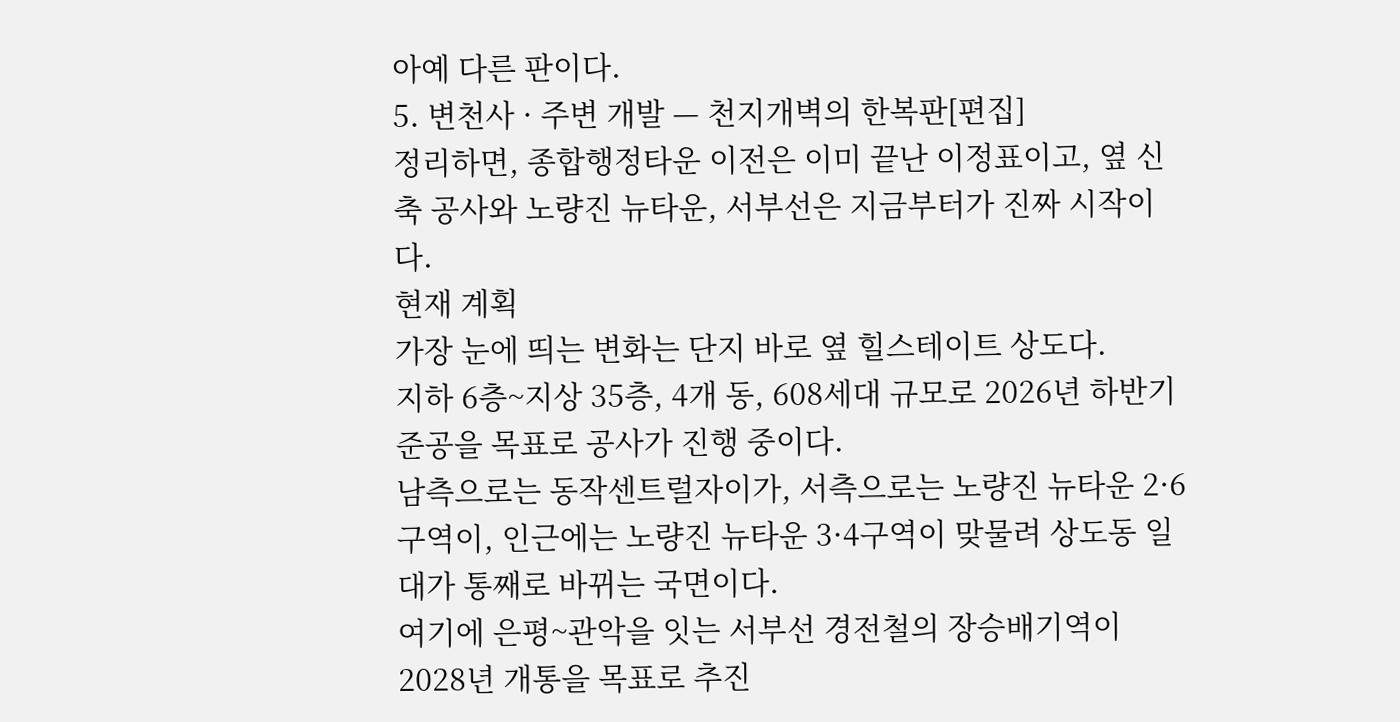아예 다른 판이다.
5. 변천사 · 주변 개발 — 천지개벽의 한복판[편집]
정리하면, 종합행정타운 이전은 이미 끝난 이정표이고, 옆 신축 공사와 노량진 뉴타운, 서부선은 지금부터가 진짜 시작이다.
현재 계획
가장 눈에 띄는 변화는 단지 바로 옆 힐스테이트 상도다.
지하 6층~지상 35층, 4개 동, 608세대 규모로 2026년 하반기 준공을 목표로 공사가 진행 중이다.
남측으로는 동작센트럴자이가, 서측으로는 노량진 뉴타운 2·6구역이, 인근에는 노량진 뉴타운 3·4구역이 맞물려 상도동 일대가 통째로 바뀌는 국면이다.
여기에 은평~관악을 잇는 서부선 경전철의 장승배기역이 2028년 개통을 목표로 추진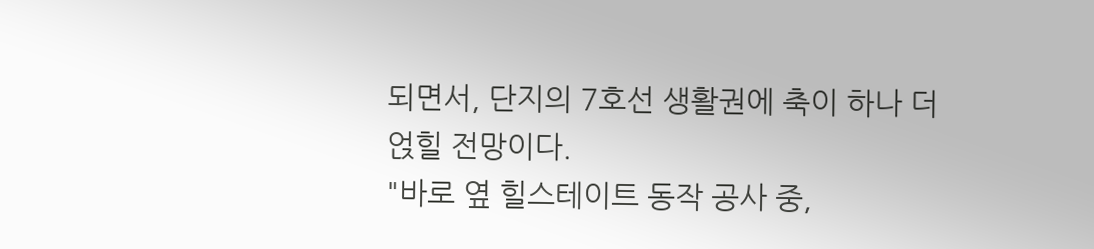되면서, 단지의 7호선 생활권에 축이 하나 더 얹힐 전망이다.
"바로 옆 힐스테이트 동작 공사 중,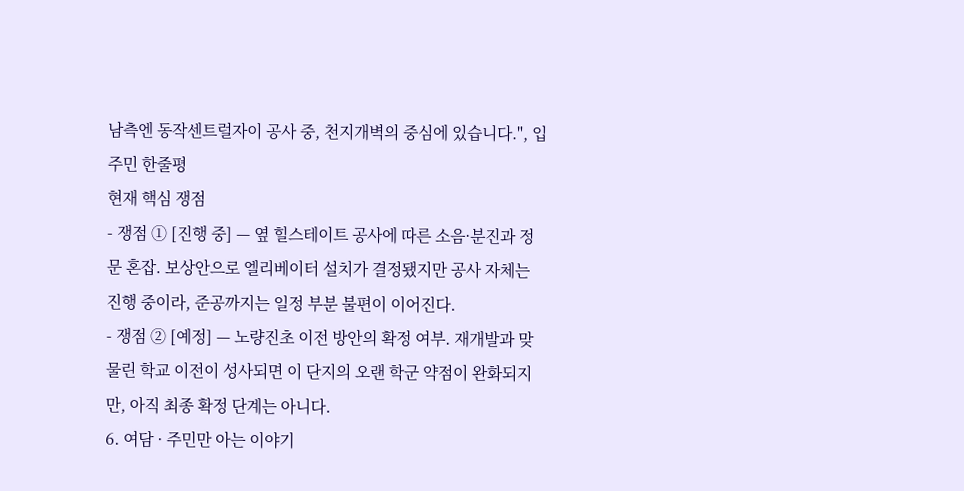남측엔 동작센트럴자이 공사 중, 천지개벽의 중심에 있습니다.", 입주민 한줄평
현재 핵심 쟁점
- 쟁점 ① [진행 중] — 옆 힐스테이트 공사에 따른 소음·분진과 정문 혼잡. 보상안으로 엘리베이터 설치가 결정됐지만 공사 자체는 진행 중이라, 준공까지는 일정 부분 불편이 이어진다.
- 쟁점 ② [예정] — 노량진초 이전 방안의 확정 여부. 재개발과 맞물린 학교 이전이 성사되면 이 단지의 오랜 학군 약점이 완화되지만, 아직 최종 확정 단계는 아니다.
6. 여담 · 주민만 아는 이야기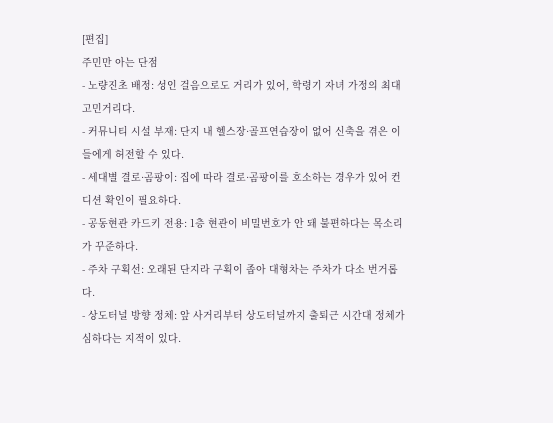[편집]
주민만 아는 단점
- 노량진초 배정: 성인 걸음으로도 거리가 있어, 학령기 자녀 가정의 최대 고민거리다.
- 커뮤니티 시설 부재: 단지 내 헬스장·골프연습장이 없어 신축을 겪은 이들에게 허전할 수 있다.
- 세대별 결로·곰팡이: 집에 따라 결로·곰팡이를 호소하는 경우가 있어 컨디션 확인이 필요하다.
- 공동현관 카드키 전용: 1층 현관이 비밀번호가 안 돼 불편하다는 목소리가 꾸준하다.
- 주차 구획선: 오래된 단지라 구획이 좁아 대형차는 주차가 다소 번거롭다.
- 상도터널 방향 정체: 앞 사거리부터 상도터널까지 출퇴근 시간대 정체가 심하다는 지적이 있다.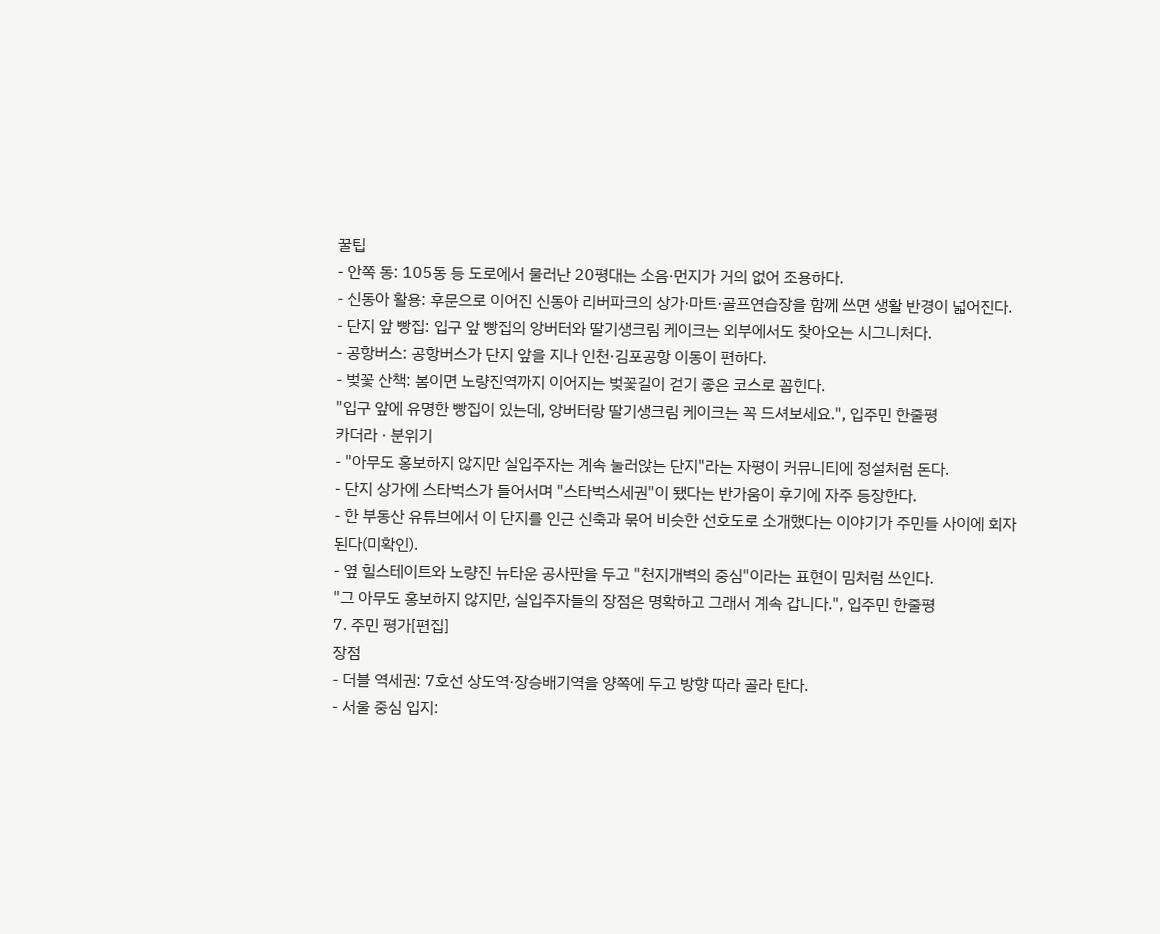꿀팁
- 안쪽 동: 105동 등 도로에서 물러난 20평대는 소음·먼지가 거의 없어 조용하다.
- 신동아 활용: 후문으로 이어진 신동아 리버파크의 상가·마트·골프연습장을 함께 쓰면 생활 반경이 넓어진다.
- 단지 앞 빵집: 입구 앞 빵집의 앙버터와 딸기생크림 케이크는 외부에서도 찾아오는 시그니처다.
- 공항버스: 공항버스가 단지 앞을 지나 인천·김포공항 이동이 편하다.
- 벚꽃 산책: 봄이면 노량진역까지 이어지는 벚꽃길이 걷기 좋은 코스로 꼽힌다.
"입구 앞에 유명한 빵집이 있는데, 앙버터랑 딸기생크림 케이크는 꼭 드셔보세요.", 입주민 한줄평
카더라 · 분위기
- "아무도 홍보하지 않지만 실입주자는 계속 눌러앉는 단지"라는 자평이 커뮤니티에 정설처럼 돈다.
- 단지 상가에 스타벅스가 들어서며 "스타벅스세권"이 됐다는 반가움이 후기에 자주 등장한다.
- 한 부동산 유튜브에서 이 단지를 인근 신축과 묶어 비슷한 선호도로 소개했다는 이야기가 주민들 사이에 회자된다(미확인).
- 옆 힐스테이트와 노량진 뉴타운 공사판을 두고 "천지개벽의 중심"이라는 표현이 밈처럼 쓰인다.
"그 아무도 홍보하지 않지만, 실입주자들의 장점은 명확하고 그래서 계속 갑니다.", 입주민 한줄평
7. 주민 평가[편집]
장점
- 더블 역세권: 7호선 상도역·장승배기역을 양쪽에 두고 방향 따라 골라 탄다.
- 서울 중심 입지: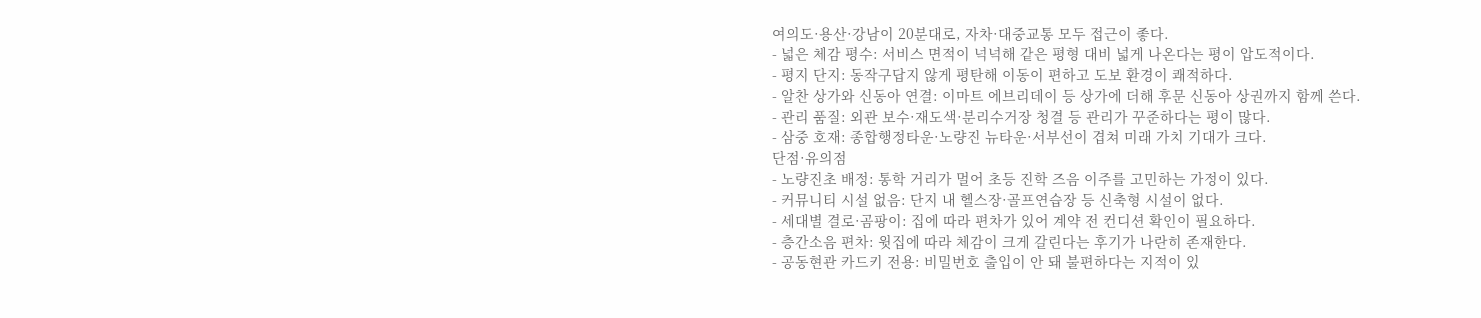여의도·용산·강남이 20분대로, 자차·대중교통 모두 접근이 좋다.
- 넓은 체감 평수: 서비스 면적이 넉넉해 같은 평형 대비 넓게 나온다는 평이 압도적이다.
- 평지 단지: 동작구답지 않게 평탄해 이동이 편하고 도보 환경이 쾌적하다.
- 알찬 상가와 신동아 연결: 이마트 에브리데이 등 상가에 더해 후문 신동아 상권까지 함께 쓴다.
- 관리 품질: 외관 보수·재도색·분리수거장 청결 등 관리가 꾸준하다는 평이 많다.
- 삼중 호재: 종합행정타운·노량진 뉴타운·서부선이 겹쳐 미래 가치 기대가 크다.
단점·유의점
- 노량진초 배정: 통학 거리가 멀어 초등 진학 즈음 이주를 고민하는 가정이 있다.
- 커뮤니티 시설 없음: 단지 내 헬스장·골프연습장 등 신축형 시설이 없다.
- 세대별 결로·곰팡이: 집에 따라 편차가 있어 계약 전 컨디션 확인이 필요하다.
- 층간소음 편차: 윗집에 따라 체감이 크게 갈린다는 후기가 나란히 존재한다.
- 공동현관 카드키 전용: 비밀번호 출입이 안 돼 불편하다는 지적이 있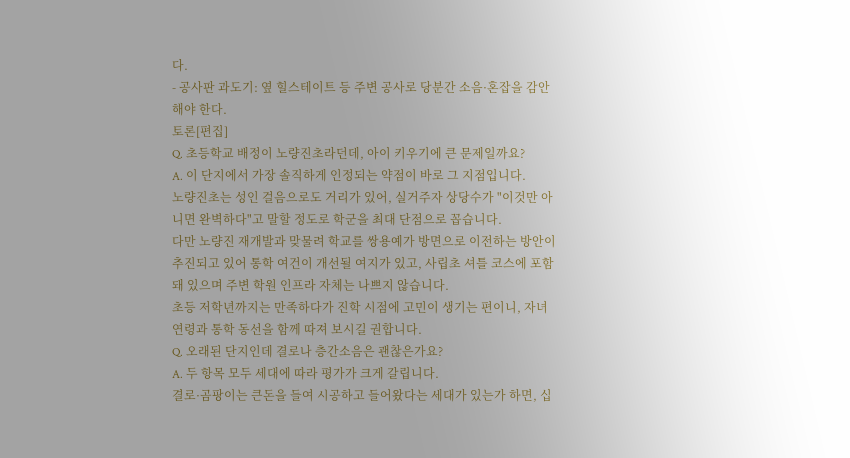다.
- 공사판 과도기: 옆 힐스테이트 등 주변 공사로 당분간 소음·혼잡을 감안해야 한다.
토론[편집]
Q. 초등학교 배정이 노량진초라던데, 아이 키우기에 큰 문제일까요?
A. 이 단지에서 가장 솔직하게 인정되는 약점이 바로 그 지점입니다.
노량진초는 성인 걸음으로도 거리가 있어, 실거주자 상당수가 "이것만 아니면 완벽하다"고 말할 정도로 학군을 최대 단점으로 꼽습니다.
다만 노량진 재개발과 맞물려 학교를 쌍용예가 방면으로 이전하는 방안이 추진되고 있어 통학 여건이 개선될 여지가 있고, 사립초 셔틀 코스에 포함돼 있으며 주변 학원 인프라 자체는 나쁘지 않습니다.
초등 저학년까지는 만족하다가 진학 시점에 고민이 생기는 편이니, 자녀 연령과 통학 동선을 함께 따져 보시길 권합니다.
Q. 오래된 단지인데 결로나 층간소음은 괜찮은가요?
A. 두 항목 모두 세대에 따라 평가가 크게 갈립니다.
결로·곰팡이는 큰돈을 들여 시공하고 들어왔다는 세대가 있는가 하면, 십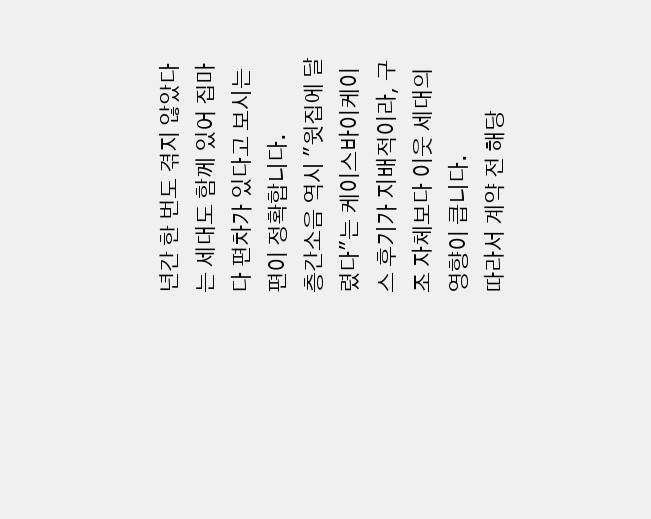년간 한 번도 겪지 않았다는 세대도 함께 있어 집마다 편차가 있다고 보시는 편이 정확합니다.
층간소음 역시 "윗집에 달렸다"는 케이스바이케이스 후기가 지배적이라, 구조 자체보다 이웃 세대의 영향이 큽니다.
따라서 계약 전 해당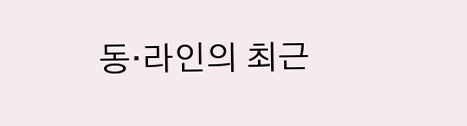동·라인의 최근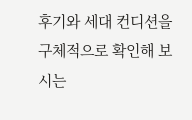후기와 세대 컨디션을 구체적으로 확인해 보시는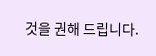것을 권해 드립니다.